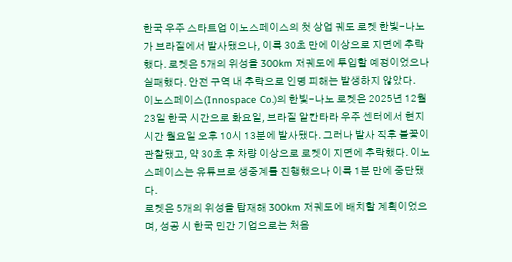한국 우주 스타트업 이노스페이스의 첫 상업 궤도 로켓 한빛-나노가 브라질에서 발사됐으나, 이륙 30초 만에 이상으로 지면에 추락했다. 로켓은 5개의 위성을 300km 저궤도에 투입할 예정이었으나 실패했다. 안전 구역 내 추락으로 인명 피해는 발생하지 않았다.
이노스페이스(Innospace Co.)의 한빛-나노 로켓은 2025년 12월 23일 한국 시간으로 화요일, 브라질 알칸타라 우주 센터에서 현지 시간 월요일 오후 10시 13분에 발사됐다. 그러나 발사 직후 불꽃이 관찰됐고, 약 30초 후 차량 이상으로 로켓이 지면에 추락했다. 이노스페이스는 유튜브로 생중계를 진행했으나 이륙 1분 만에 중단됐다.
로켓은 5개의 위성을 탑재해 300km 저궤도에 배치할 계획이었으며, 성공 시 한국 민간 기업으로는 처음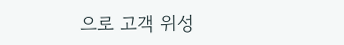으로 고객 위성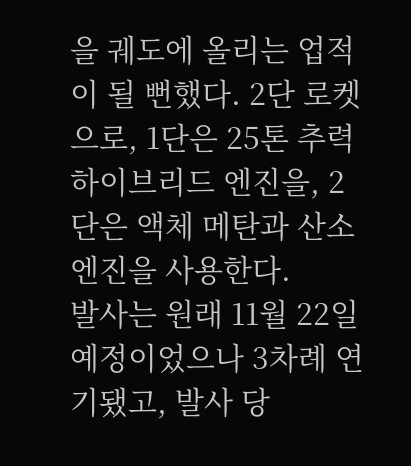을 궤도에 올리는 업적이 될 뻔했다. 2단 로켓으로, 1단은 25톤 추력 하이브리드 엔진을, 2단은 액체 메탄과 산소 엔진을 사용한다.
발사는 원래 11월 22일 예정이었으나 3차례 연기됐고, 발사 당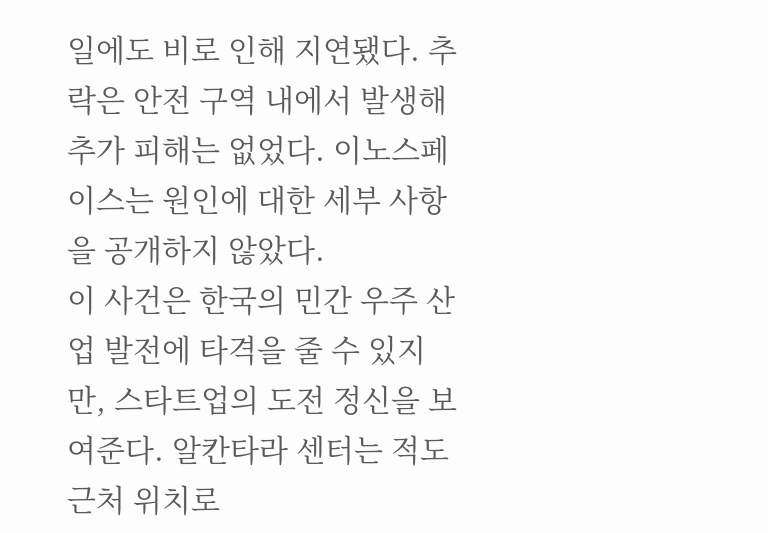일에도 비로 인해 지연됐다. 추락은 안전 구역 내에서 발생해 추가 피해는 없었다. 이노스페이스는 원인에 대한 세부 사항을 공개하지 않았다.
이 사건은 한국의 민간 우주 산업 발전에 타격을 줄 수 있지만, 스타트업의 도전 정신을 보여준다. 알칸타라 센터는 적도 근처 위치로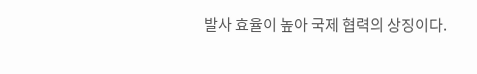발사 효율이 높아 국제 협력의 상징이다.